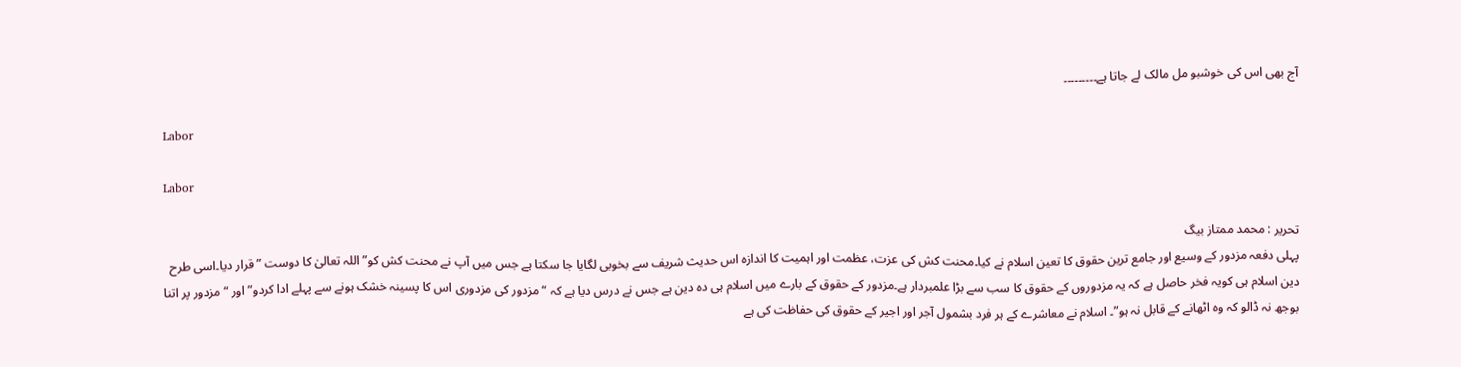آج بھی اس کی خوشبو مل مالک لے جاتا ہے۔۔۔۔۔۔۔۔۔

Labor

Labor

تحریر : محمد ممتاز بیگ
پہلی دفعہ مزدور کے وسیع اور جامع ترین حقوق کا تعین اسلام نے کیا۔محنت کش کی عزت، عظمت اور اہمیت کا اندازہ اس حدیث شریف سے بخوبی لگایا جا سکتا ہے جس میں آپ نے محنت کش کو” اللہ تعالیٰ کا دوست ” قرار دیا۔اسی طرح دین اسلام ہی کویہ فخر حاصل ہے کہ یہ مزدوروں کے حقوق کا سب سے بڑا علمبردار ہے۔مزدور کے حقوق کے بارے میں اسلام ہی دہ دین ہے جس نے درس دیا ہے کہ “مزدور کی مزدوری اس کا پسینہ خشک ہونے سے پہلے ادا کردو” اور “مزدور پر اتنا بوجھ نہ ڈالو کہ وہ اٹھانے کے قابل نہ ہو”۔ اسلام نے معاشرے کے ہر فرد بشمول آجر اور اجیر کے حقوق کی حفاظت کی ہے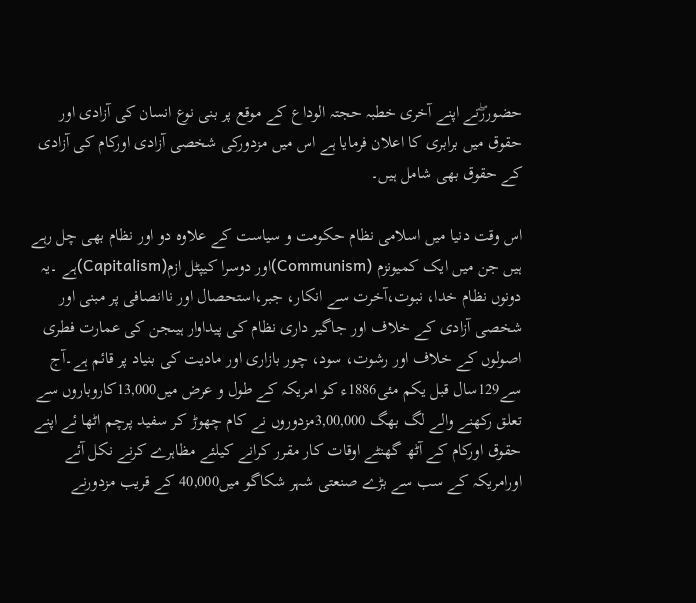حضوررۖنے اپنے آخری خطبہ حجتہ الوداع کے موقع پر بنی نوع انسان کی آزادی اور حقوق میں برابری کا اعلان فرمایا ہے اس میں مزدورکی شخصی آزادی اورکام کی آزادی کے حقوق بھی شامل ہیں۔

اس وقت دنیا میں اسلامی نظام حکومت و سیاست کے علاوہ دو اور نظام بھی چل رہے ہیں جن میں ایک کمیونزم (Communism)اور دوسرا کیپٹل ازم(Capitalism)ہے ۔یہ دونوں نظام خدا، نبوت،آخرت سے انکار، جبر،استحصال اور ناانصافی پر مبنی اور شخصی آزادی کے خلاف اور جاگیر داری نظام کی پیداوار ہیںجن کی عمارت فطری اصولوں کے خلاف اور رشوت، سود، چور بازاری اور مادیت کی بنیاد پر قائم ہے۔آج سے129سال قبل یکم مئی1886ء کو امریکہ کے طول و عرض میں13,000کاروباروں سے تعلق رکھنے والے لگ بھگ 3,00,000مزدوروں نے کام چھوڑ کر سفید پرچم اٹھا ئے اپنے حقوق اورکام کے آٹھ گھنٹے اوقات کار مقرر کرانے کیلئے مظاہرے کرنے نکل آئے اورامریکہ کے سب سے بڑے صنعتی شہر شکاگو میں40,000 کے قریب مزدورنے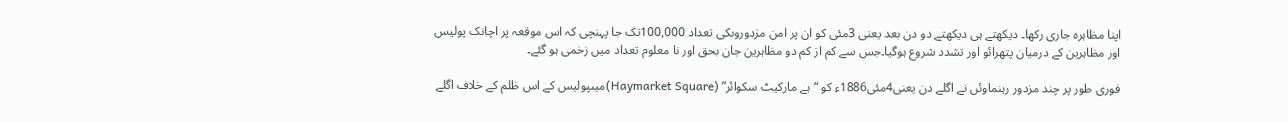اپنا مظاہرہ جاری رکھا۔ دیکھتے ہی دیکھتے دو دن بعد یعنی 3مئی کو ان پر امن مزدوروںکی تعداد 100,000تک جا پہنچی کہ اس موقعہ پر اچانک پولیس اور مظاہرین کے درمیان پتھرائو اور تشدد شروع ہوگیا۔جس سے کم از کم دو مظاہرین جان بحق اور نا معلوم تعداد میں زخمی ہو گئے۔

فوری طور پر چند مزدور رہنماوئں نے اگلے دن یعنی4مئی1886ء کو “ہے مارکیٹ سکوائر” (Haymarket Square)میںپولیس کے اس ظلم کے خلاف اگلے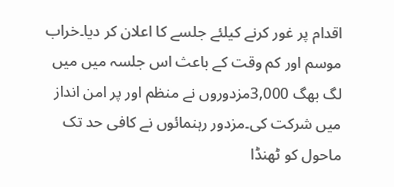اقدام پر غور کرنے کیلئے جلسے کا اعلان کر دیا۔خراب موسم اور کم وقت کے باعث اس جلسہ میں میں لگ بھگ 3,000مزدوروں نے منظم اور پر امن انداز میں شرکت کی۔مزدور رہنمائوں نے کافی حد تک ماحول کو ٹھنڈا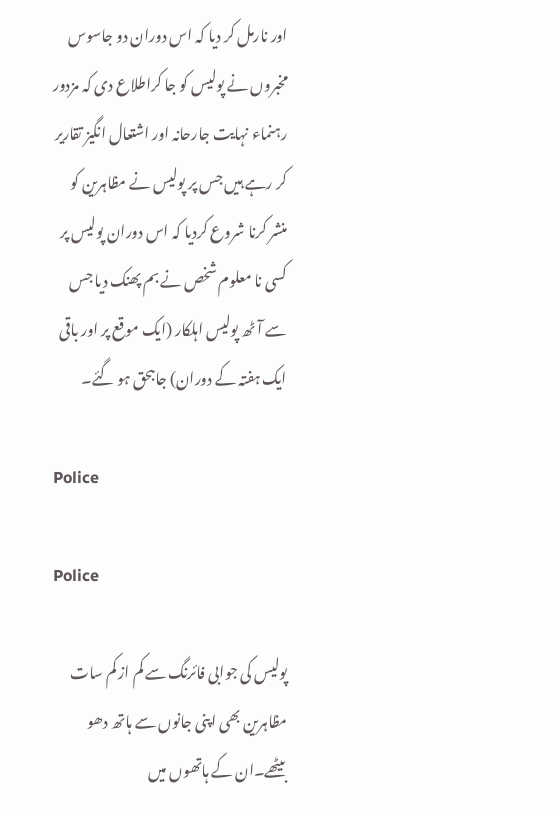اور نارمل کر دیا کہ اس دوران دو جاسوس مخبروں نے پولیس کو جا کراطلاع دی کہ مزدور رہنماء نہایت جارحانہ اور اشتعال انگیز تقاریر کر رہے ہیں جس پر پولیس نے مظاہرین کو منشر کرنا شروع کردیا کہ اس دوران پولیس پر کسی نا معلوم شخص نے بم پھنک دیا جس سے آٹھ پولیس اہلکار (ایک موقع پر اور باقی ایک ہفتہ کے دوران) جاںبحق ہو گئے۔

Police

Police

پولیس کی جوابی فائرنگ سے کم از کم سات مظاہرین بھی اپنی جانوں سے ہاتھ دھو بیٹھے۔ان کے ہاتھوں میں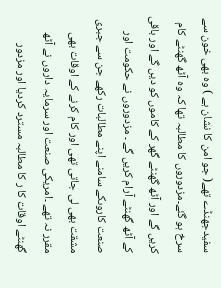سفیدجھنڈے تھے( جو امن کا نشان ہے ) وہ بھی خون سے سرخ ہو گئے۔مزدوروں کا مطالبہ تھا کہ وہ آٹھ گھنٹے کام کریں گے اور آٹھ گھنٹے گھر کے کاموں کو دیں گے اور باقی کے آٹھ گھنٹے آرام کریں گے ۔ مزدوروں نے حکومت اور صنعت کاروںکے سامنے اپنے مطالبات رکھے جن سے جبری مشقت بھی لی جاتی تھی اور کام کرنے کے اوقات بھی مقرر نہ تھے ۔امریکی صنعت اور سرمایہ داروں نے آٹھ گھنٹے اوقات کا ر کا مطالبہ مسترد کردیا اور مزدور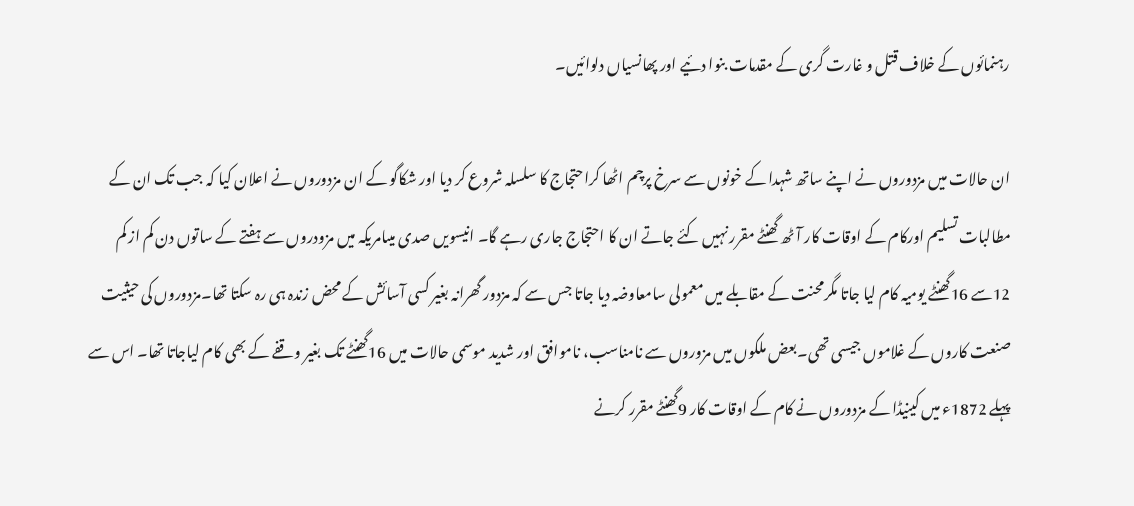رہنمائوں کے خلاف قتل و غارت گری کے مقدمات بنوا دئیے اور پھانسیاں دلوائیں۔

ان حالات میں مزدوروں نے اپنے ساتھ شہدا کے خونوں سے سرخ پرچم اٹھا کراحتجاج کا سلسلہ شروع کر دیا اور شکاگو کے ان مزدوروں نے اعلان کیا کہ جب تک ان کے مطالبات تسلیم اورکام کے اوقات کار آٹھ گھنٹے مقرر نہیں کئے جاتے ان کا احتجاج جاری رہے گا۔ انیسویں صدی میںامریکہ میں مزودروں سے ہفتے کے ساتوں دن کم از کم 12سے 16گھنٹے یومیہ کام لیا جاتا مگرمحنت کے مقابلے میں معمولی سامعاوضہ دیا جاتا جس سے کہ مزدور گھرانہ بغیر کسی آسائش کے محض زندہ ہی رہ سکتا تھا۔مزدوروں کی حیثیت صنعت کاروں کے غلاموں جیسی تھی۔بعض ملکوں میں مزوروں سے نامناسب، ناموافق اور شدید موسمی حالات میں 16گھنٹے تک بغیر وقفے کے بھی کام لیاجاتا تھا۔ اس سے پہلے 1872ء میں کینیڈا کے مزدوروں نے کام کے اوقات کار 9گھنٹے مقرر کرنے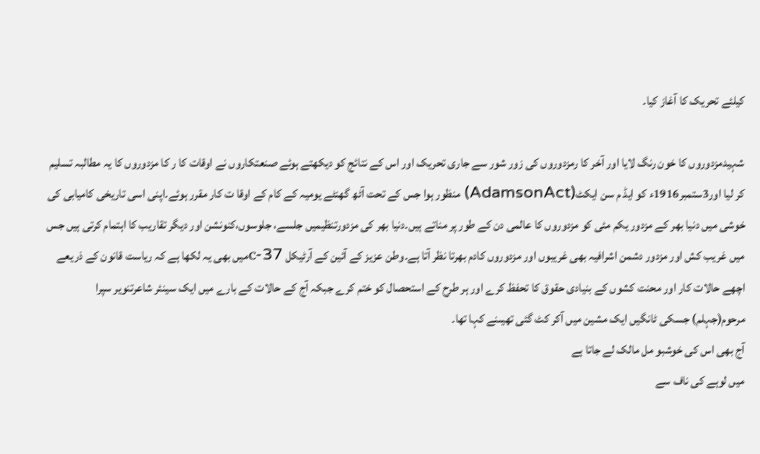کیلئے تحریک کا آغاز کیا۔

شہیدمزدوروں کا خون رنگ لایا اور آخر کا رمزدوروں کی زور شور سے جاری تحریک اور اس کے نتائج کو دیکھتے ہوئے صنعتکاروں نے اوقات کا ر کا مزدوروں کا یہ مطالبہ تسلیم کر لیا اور3ستمبر1916ء کو ایڈ م سن ایکٹ(AdamsonAct) منظور ہوا جس کے تحت آٹھ گھنٹے یومیہ کے کام کے اوقا ت کار مقرر ہوئے۔اپنی اسی تاریخی کامیابی کی خوشی میں دنیا بھر کے مزدور یکم مئی کو مزدوروں کا عالمی دن کے طور پر مناتے ہیں۔دنیا بھر کی مزدورتنظیمیں جلسے، جلوسوں،کنونشن اور دیگر تقاریب کا اہتمام کرتی ہیں جس میں غریب کش اور مزدور دشمن اشرافیہ بھی غریبوں اور مزدوروں کادم بھرتا نظر آتا ہے۔وطن عزیز کے آئین کے آرٹیکل 37-Cمیں بھی یہ لکھا ہے کہ ریاست قانون کے ذریعے اچھے حالات کار اور محنت کشوں کے بنیادی حقوق کا تحفظ کرے اور ہر طرح کے استحصال کو ختم کرے جبکہ آج کے حالات کے بارے میں ایک سینئر شاعرتنویر سپرا مرحوم(جہلم) جسکی ٹانگیں ایک مشین میں آکر کٹ گئی تھیںنے کہا تھا۔
آج بھی اس کی خوشبو مل مالک لے جاتا ہے
میں لوہے کی ناف سے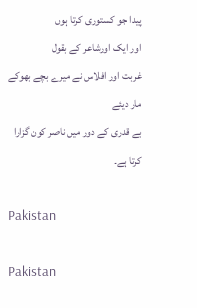پیدا جو کستوری کرتا ہوں
اور ایک اورشاعر کے بقول
غربت اور افلاس نے میرے بچے بھوکے مار دیئے
بے قدری کے دور میں ناصر کون گزارا کرتا ہے۔

Pakistan

Pakistan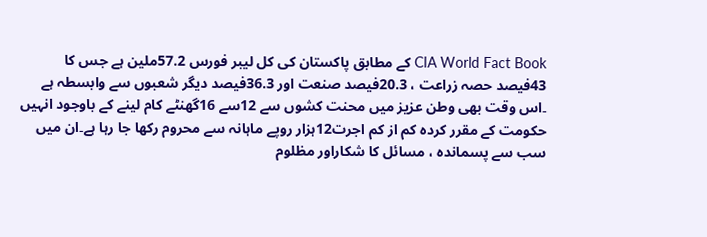CIA World Fact Book کے مطابق پاکستان کی کل لیبر فورس 57.2ملین ہے جس کا 43فیصد حصہ زراعت ، 20.3فیصد صنعت اور 36.3فیصد دیگر شعبوں سے وابسطہ ہے ۔اس وقت بھی وطن عزیز میں محنت کشوں سے 12سے 16گھنٹے کام لینے کے باوجود انہیں حکومت کے مقرر کردہ کم از کم اجرت12ہزار روپے ماہانہ سے محروم رکھا جا رہا ہے۔ان میں سب سے پسماندہ ، مسائل کا شکاراور مظلوم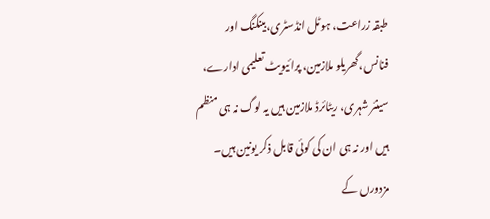طبقہ زراعت، ہوٹل انڈسٹری،بینکنگ اور فنانس،گھریلو ملازمین، پرائیویٹ تعلیمی ادارے، سینئر شہری، ریٹائرڈ ملازمین ہیں یہ لوگ نہ ہی منظم ہیں اور نہ ہی ان کی کوئی قابل ذکر یونین ہیں۔ مزدورں کے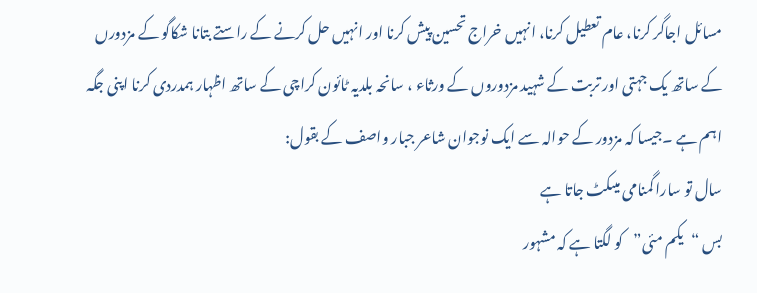مسائل اجاگر کرنا، عام تعطیل کرنا، انہیں خراج تحسین پیش کرنا اور انہیں حل کرنے کے راستے بتانا شکاگو کے مزدورں کے ساتھ یک جہتی اور تربت کے شہید مزدوروں کے ورثاء ، سانحہ بلدیہ ٹائون کراچی کے ساتھ اظہار ہمدردی کرنا اپنی جگہ اہم ہے ۔جیسا کہ مزدور کے حوالہ سے ایک نوجوان شاعر جبار واصف کے بقول:
سال تو سارا گمنامی میںکٹ جاتا ہے
بس “یکم مئی”کو لگتا ہے کہ مشہور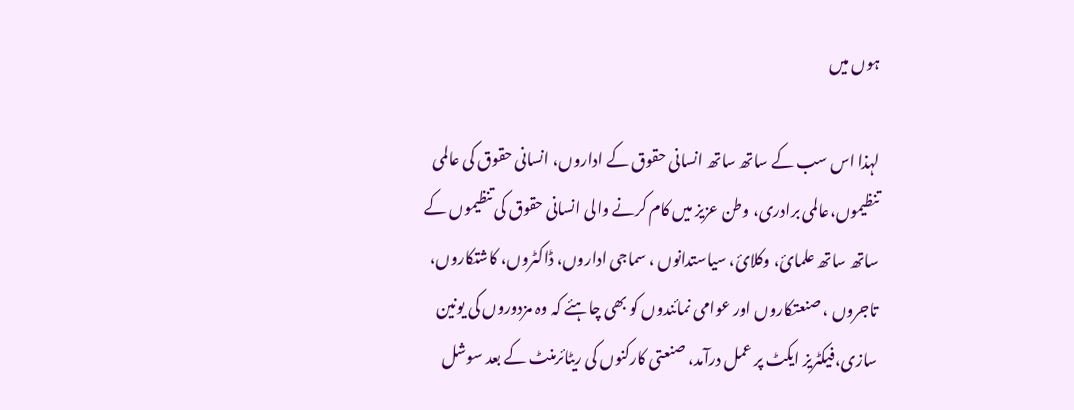ہوں میں

لہذا اس سب کے ساتھ ساتھ انسانی حقوق کے اداروں، انسانی حقوق کی عالمی تنظیموں،عالمی برادری، وطن عزیز میں کام کرنے والی انسانی حقوق کی تنظیموں کے ساتھ ساتھ علمائ، وکلائ، سیاستدانوں ، سماجی اداروں، ڈاکٹروں، کاشتکاروں، تاجروں ، صنعتکاروں اور عوامی نمائندوں کو بھی چاہئے کہ وہ مزدوروں کی یونین سازی،فیکٹریز ایکٹ پر عمل درآمد، صنعتی کارکنوں کی ریٹائرمنٹ کے بعد سوشل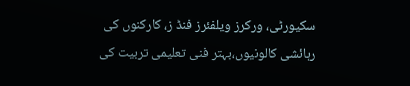سکیورٹی، ورکرز ویلفئرز فنڈ ز، کارکنوں کی رہائشی کالونیوں،بہتر فنی تعلیمی تربیت کی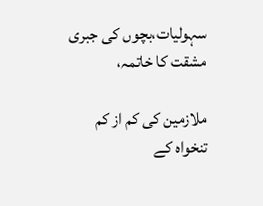سہولیات،بچوں کی جبری مشقت کا خاتمہ،

ملازمین کی کم از کم تنخواہ کے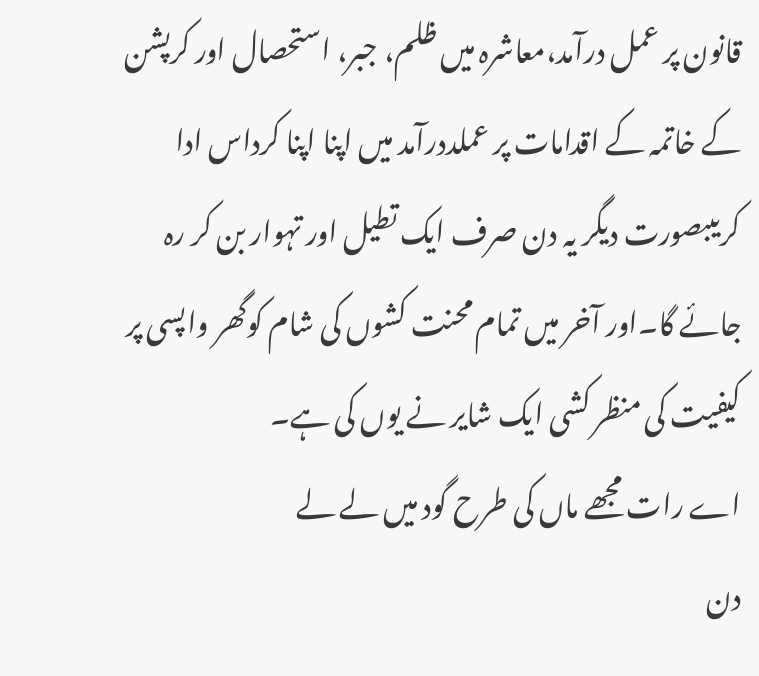قانون پر عمل درآمد،معاشرہ میں ظلم، جبر، استحصال اور کرپشن کے خاتمہ کے اقدامات پر عملددرآمد میں اپنا اپنا کرداس ادا کریںبصورت دیگر یہ دن صرف ایک تطیل اور تہوار بن کر رہ جائے گا۔اور آخر میں تمام محنت کشوں کی شام کوگھر واپسی پر کیفیت کی منظر کشی ایک شایر نے یوں کی ہے۔
اے رات مجھے ماں کی طرح گود میں لے لے
دن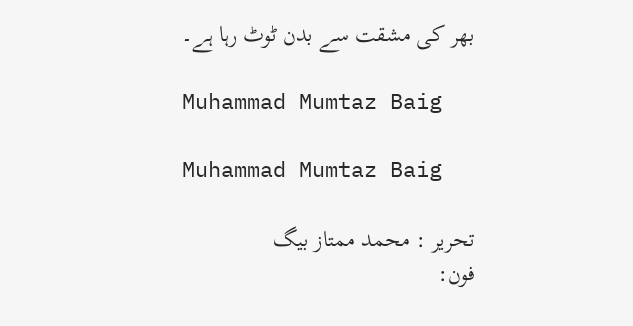بھر کی مشقت سے بدن ٹوٹ رہا ہے۔

Muhammad Mumtaz Baig

Muhammad Mumtaz Baig

تحریر : محمد ممتاز بیگ
فون: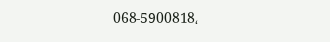068-5900818،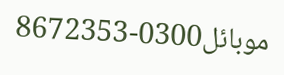موبائل0300-8672353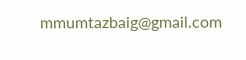mmumtazbaig@gmail.com